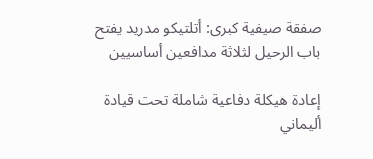صفقة صيفية كبرى: أتلتيكو مدريد يفتح باب الرحيل لثلاثة مدافعين أساسيين

إعادة هيكلة دفاعية شاملة تحت قيادة أليماني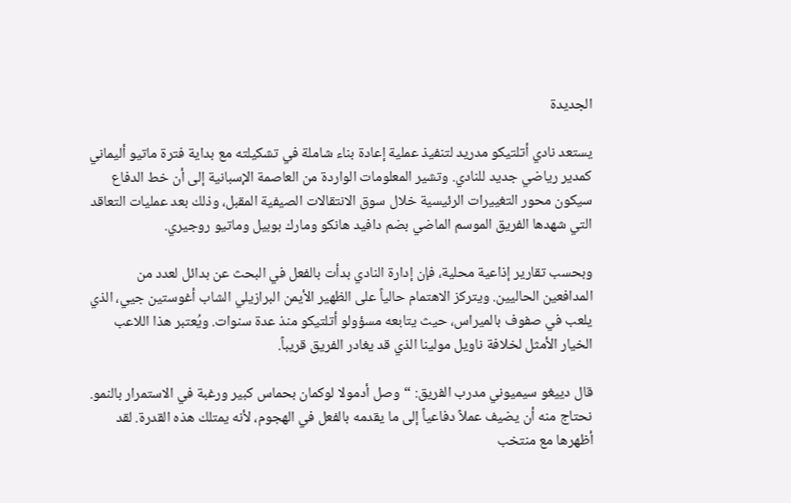الجديدة

يستعد نادي أتلتيكو مدريد لتنفيذ عملية إعادة بناء شاملة في تشكيلته مع بداية فترة ماتيو أليماني كمدير رياضي جديد للنادي. وتشير المعلومات الواردة من العاصمة الإسبانية إلى أن خط الدفاع سيكون محور التغييرات الرئيسية خلال سوق الانتقالات الصيفية المقبل، وذلك بعد عمليات التعاقد التي شهدها الفريق الموسم الماضي بضم دافيد هانكو ومارك بوبيل وماتيو روجيري.

وبحسب تقارير إذاعية محلية، فإن إدارة النادي بدأت بالفعل في البحث عن بدائل لعدد من المدافعين الحاليين. ويتركز الاهتمام حالياً على الظهير الأيمن البرازيلي الشاب أغوستين جيي، الذي يلعب في صفوف بالميراس، حيث يتابعه مسؤولو أتلتيكو منذ عدة سنوات. ويُعتبر هذا اللاعب الخيار الأمثل لخلافة ناويل مولينا الذي قد يغادر الفريق قريباً.

قال دييغو سيميوني مدرب الفريق: “وصل أدمولا لوكمان بحماس كبير ورغبة في الاستمرار بالنمو. نحتاج منه أن يضيف عملاً دفاعياً إلى ما يقدمه بالفعل في الهجوم، لأنه يمتلك هذه القدرة. لقد أظهرها مع منتخب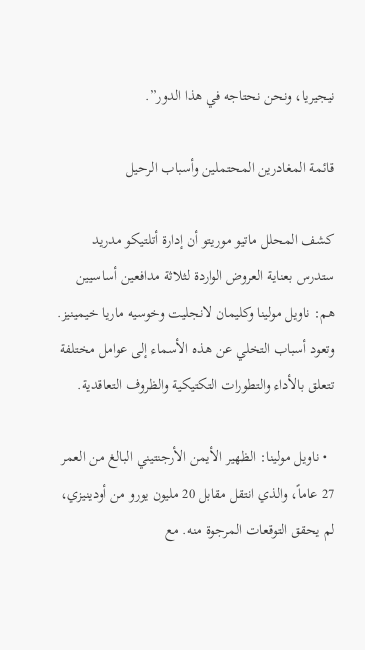نيجيريا، ونحن نحتاجه في هذا الدور”.

قائمة المغادرين المحتملين وأسباب الرحيل

كشف المحلل ماتيو موريتو أن إدارة أتلتيكو مدريد ستدرس بعناية العروض الواردة لثلاثة مدافعين أساسيين هم: ناويل مولينا وكليمان لانجليت وخوسيه ماريا خيمينيز. وتعود أسباب التخلي عن هذه الأسماء إلى عوامل مختلفة تتعلق بالأداء والتطورات التكتيكية والظروف التعاقدية.

  • ناويل مولينا: الظهير الأيمن الأرجنتيني البالغ من العمر 27 عاماً، والذي انتقل مقابل 20 مليون يورو من أودينيزي، لم يحقق التوقعات المرجوة منه. مع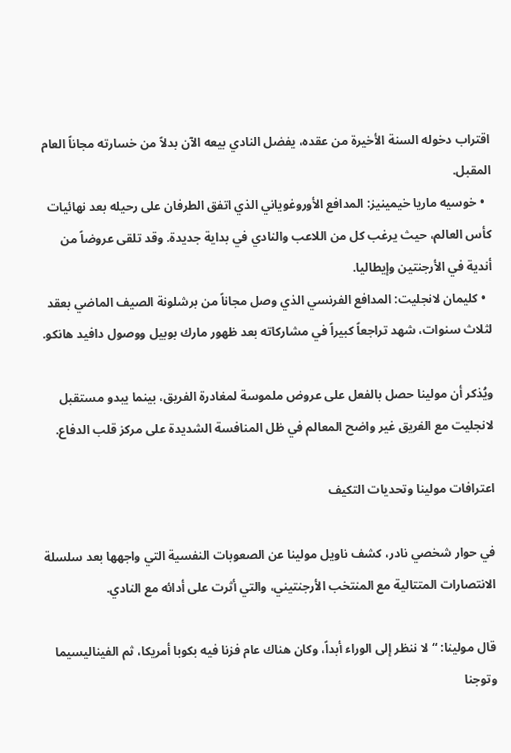اقتراب دخوله السنة الأخيرة من عقده، يفضل النادي بيعه الآن بدلاً من خسارته مجاناً العام المقبل.
  • خوسيه ماريا خيمينيز: المدافع الأوروغوياني الذي اتفق الطرفان على رحيله بعد نهائيات كأس العالم، حيث يرغب كل من اللاعب والنادي في بداية جديدة. وقد تلقى عروضاً من أندية في الأرجنتين وإيطاليا.
  • كليمان لانجليت: المدافع الفرنسي الذي وصل مجاناً من برشلونة الصيف الماضي بعقد لثلاث سنوات، شهد تراجعاً كبيراً في مشاركاته بعد ظهور مارك بوبيل ووصول دافيد هانكو.

ويُذكر أن مولينا حصل بالفعل على عروض ملموسة لمغادرة الفريق، بينما يبدو مستقبل لانجليت مع الفريق غير واضح المعالم في ظل المنافسة الشديدة على مركز قلب الدفاع.

اعترافات مولينا وتحديات التكيف

في حوار شخصي نادر، كشف ناويل مولينا عن الصعوبات النفسية التي واجهها بعد سلسلة الانتصارات المتتالية مع المنتخب الأرجنتيني، والتي أثرت على أدائه مع النادي.

قال مولينا: “لا ننظر إلى الوراء أبداً، وكان هناك عام فزنا فيه بكوبا أمريكا، ثم الفيناليسيما وتوجنا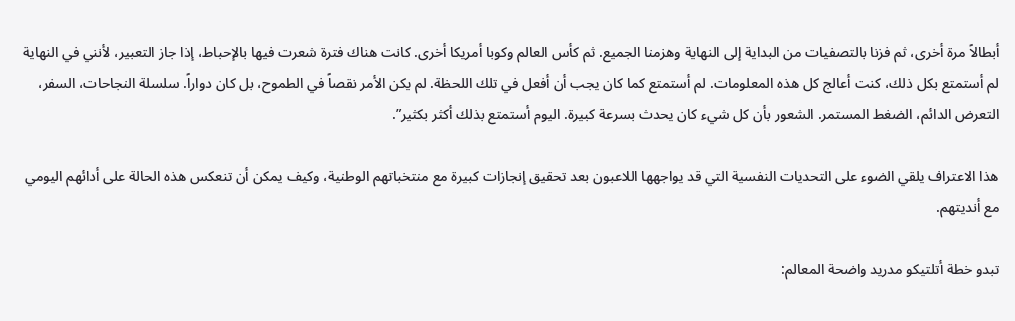أبطالاً مرة أخرى، ثم فزنا بالتصفيات من البداية إلى النهاية وهزمنا الجميع. ثم كأس العالم وكوبا أمريكا أخرى. كانت هناك فترة شعرت فيها بالإحباط، إذا جاز التعبير، لأنني في النهاية لم أستمتع بكل ذلك، كنت أعالج كل هذه المعلومات. لم أستمتع كما كان يجب أن أفعل في تلك اللحظة. لم يكن الأمر نقصاً في الطموح، بل كان دواراً. سلسلة النجاحات، السفر، التعرض الدائم، الضغط المستمر. الشعور بأن كل شيء كان يحدث بسرعة كبيرة. اليوم أستمتع بذلك أكثر بكثير”.

هذا الاعتراف يلقي الضوء على التحديات النفسية التي قد يواجهها اللاعبون بعد تحقيق إنجازات كبيرة مع منتخباتهم الوطنية، وكيف يمكن أن تنعكس هذه الحالة على أدائهم اليومي مع أنديتهم.

تبدو خطة أتلتيكو مدريد واضحة المعالم: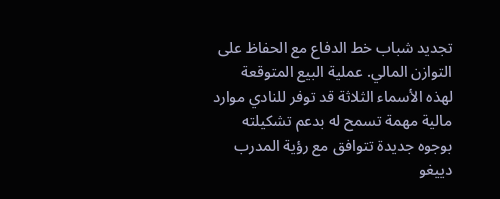تجديد شباب خط الدفاع مع الحفاظ على التوازن المالي. عملية البيع المتوقعة لهذه الأسماء الثلاثة قد توفر للنادي موارد مالية مهمة تسمح له بدعم تشكيلته بوجوه جديدة تتوافق مع رؤية المدرب دييغو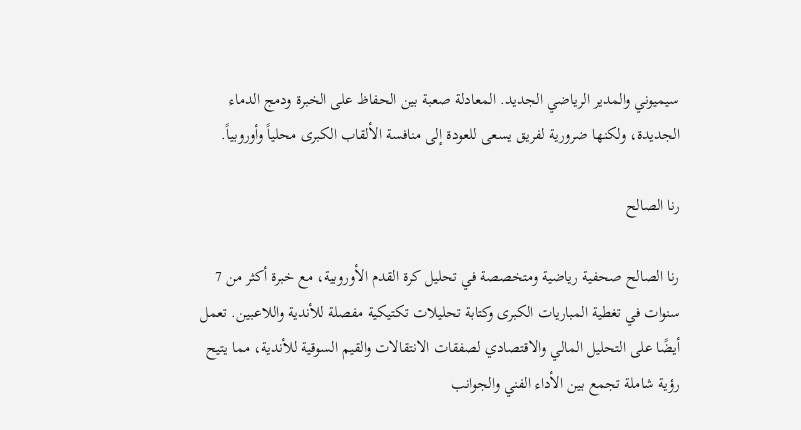سيميوني والمدير الرياضي الجديد. المعادلة صعبة بين الحفاظ على الخبرة ودمج الدماء الجديدة، ولكنها ضرورية لفريق يسعى للعودة إلى منافسة الألقاب الكبرى محلياً وأوروبياً.

رنا الصالح

رنا الصالح صحفية رياضية ومتخصصة في تحليل كرة القدم الأوروبية، مع خبرة أكثر من 7 سنوات في تغطية المباريات الكبرى وكتابة تحليلات تكتيكية مفصلة للأندية واللاعبين. تعمل أيضًا على التحليل المالي والاقتصادي لصفقات الانتقالات والقيم السوقية للأندية، مما يتيح رؤية شاملة تجمع بين الأداء الفني والجوانب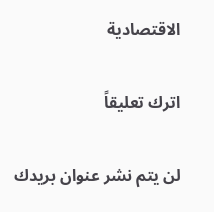الاقتصادية

اترك تعليقاً

لن يتم نشر عنوان بريدك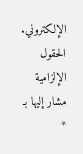الإلكتروني. الحقول الإلزامية مشار إليها بـ *